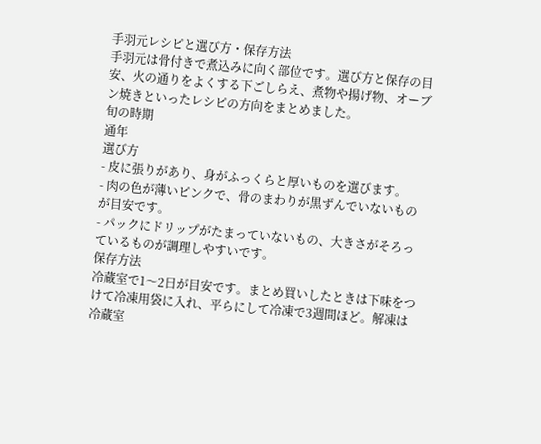手羽元レシピと選び方・保存方法
手羽元は骨付きで煮込みに向く部位です。選び方と保存の目安、火の通りをよくする下ごしらえ、煮物や揚げ物、オーブン焼きといったレシピの方向をまとめました。
旬の時期
通年
選び方
- 皮に張りがあり、身がふっくらと厚いものを選びます。
- 肉の色が薄いピンクで、骨のまわりが黒ずんでいないものが目安です。
- パックにドリップがたまっていないもの、大きさがそろっているものが調理しやすいです。
保存方法
冷蔵室で1〜2日が目安です。まとめ買いしたときは下味をつけて冷凍用袋に入れ、平らにして冷凍で3週間ほど。解凍は冷蔵室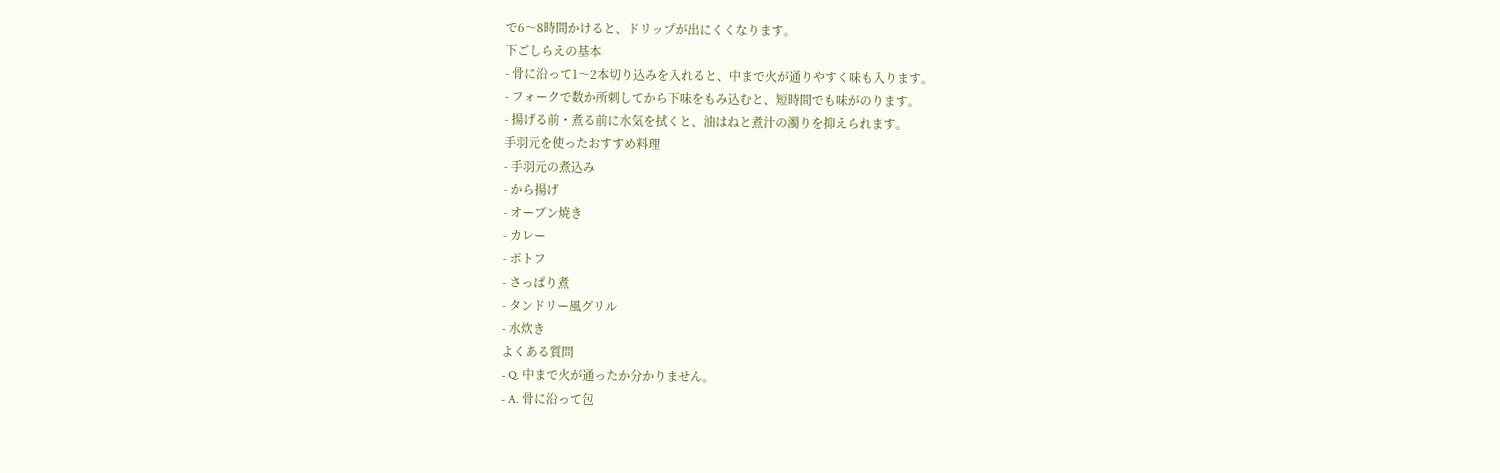で6〜8時間かけると、ドリップが出にくくなります。
下ごしらえの基本
- 骨に沿って1〜2本切り込みを入れると、中まで火が通りやすく味も入ります。
- フォークで数か所刺してから下味をもみ込むと、短時間でも味がのります。
- 揚げる前・煮る前に水気を拭くと、油はねと煮汁の濁りを抑えられます。
手羽元を使ったおすすめ料理
- 手羽元の煮込み
- から揚げ
- オーブン焼き
- カレー
- ポトフ
- さっぱり煮
- タンドリー風グリル
- 水炊き
よくある質問
- Q. 中まで火が通ったか分かりません。
- A. 骨に沿って包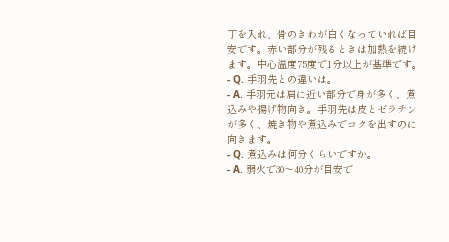丁を入れ、骨のきわが白くなっていれば目安です。赤い部分が残るときは加熱を続けます。中心温度75度で1分以上が基準です。
- Q. 手羽先との違いは。
- A. 手羽元は肩に近い部分で身が多く、煮込みや揚げ物向き。手羽先は皮とゼラチンが多く、焼き物や煮込みでコクを出すのに向きます。
- Q. 煮込みは何分くらいですか。
- A. 弱火で30〜40分が目安で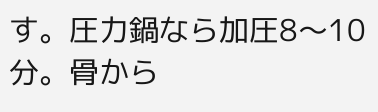す。圧力鍋なら加圧8〜10分。骨から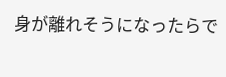身が離れそうになったらで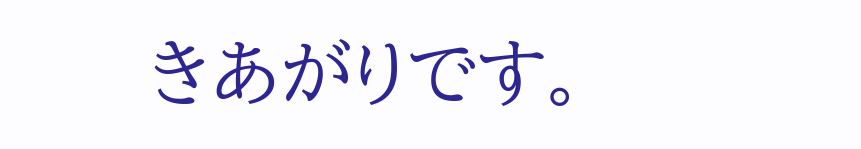きあがりです。